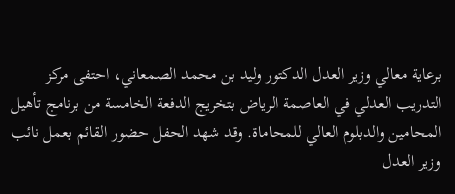برعاية معالي وزير العدل الدكتور وليد بن محمد الصمعاني، احتفى مركز التدريب العدلي في العاصمة الرياض بتخريج الدفعة الخامسة من برنامج تأهيل المحامين والدبلوم العالي للمحاماة. وقد شهد الحفل حضور القائم بعمل نائب وزير العدل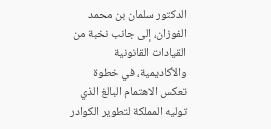الدكتور سلمان بن محمد الفوزان، إلى جانب نخبة من القيادات القانونية والأكاديمية، في خطوة تعكس الاهتمام البالغ الذي توليه المملكة لتطوير الكوادر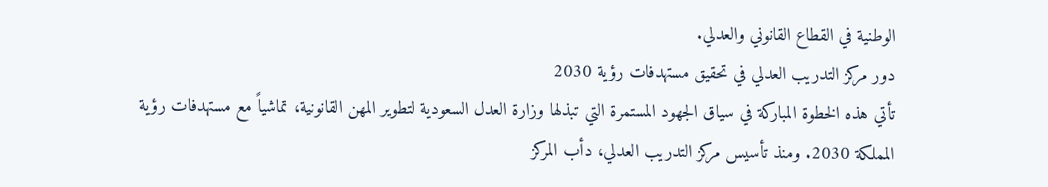الوطنية في القطاع القانوني والعدلي.
دور مركز التدريب العدلي في تحقيق مستهدفات رؤية 2030
تأتي هذه الخطوة المباركة في سياق الجهود المستمرة التي تبذلها وزارة العدل السعودية لتطوير المهن القانونية، تماشياً مع مستهدفات رؤية المملكة 2030. ومنذ تأسيس مركز التدريب العدلي، دأب المركز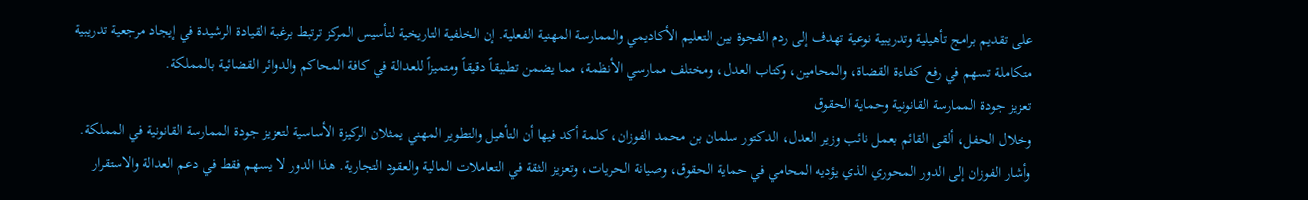على تقديم برامج تأهيلية وتدريبية نوعية تهدف إلى ردم الفجوة بين التعليم الأكاديمي والممارسة المهنية الفعلية. إن الخلفية التاريخية لتأسيس المركز ترتبط برغبة القيادة الرشيدة في إيجاد مرجعية تدريبية متكاملة تسهم في رفع كفاءة القضاة، والمحامين، وكتاب العدل، ومختلف ممارسي الأنظمة، مما يضمن تطبيقاً دقيقاً ومتميزاً للعدالة في كافة المحاكم والدوائر القضائية بالمملكة.
تعزيز جودة الممارسة القانونية وحماية الحقوق
وخلال الحفل، ألقى القائم بعمل نائب وزير العدل، الدكتور سلمان بن محمد الفوزان، كلمة أكد فيها أن التأهيل والتطوير المهني يمثلان الركيزة الأساسية لتعزيز جودة الممارسة القانونية في المملكة. وأشار الفوزان إلى الدور المحوري الذي يؤديه المحامي في حماية الحقوق، وصيانة الحريات، وتعزيز الثقة في التعاملات المالية والعقود التجارية. هذا الدور لا يسهم فقط في دعم العدالة والاستقرار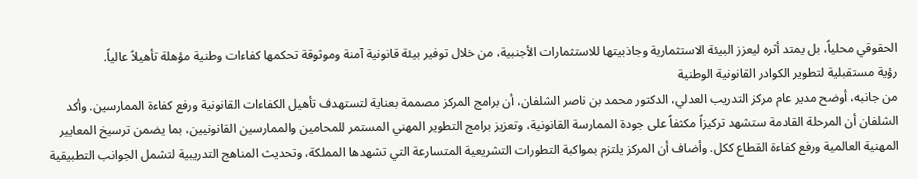الحقوقي محلياً، بل يمتد أثره ليعزز البيئة الاستثمارية وجاذبيتها للاستثمارات الأجنبية، من خلال توفير بيئة قانونية آمنة وموثوقة تحكمها كفاءات وطنية مؤهلة تأهيلاً عالياً.
رؤية مستقبلية لتطوير الكوادر القانونية الوطنية
من جانبه، أوضح مدير عام مركز التدريب العدلي، الدكتور محمد بن ناصر الشلفان، أن برامج المركز مصممة بعناية لتستهدف تأهيل الكفاءات القانونية ورفع كفاءة الممارسين. وأكد الشلفان أن المرحلة القادمة ستشهد تركيزاً مكثفاً على جودة الممارسة القانونية، وتعزيز برامج التطوير المهني المستمر للمحامين والممارسين القانونيين، بما يضمن ترسيخ المعايير المهنية العالمية ورفع كفاءة القطاع ككل. وأضاف أن المركز يلتزم بمواكبة التطورات التشريعية المتسارعة التي تشهدها المملكة، وتحديث المناهج التدريبية لتشمل الجوانب التطبيقية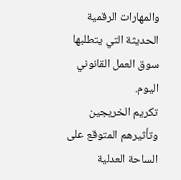والمهارات الرقمية الحديثة التي يتطلبها سوق العمل القانوني اليوم.
تكريم الخريجين وتأثيرهم المتوقع على الساحة العدلية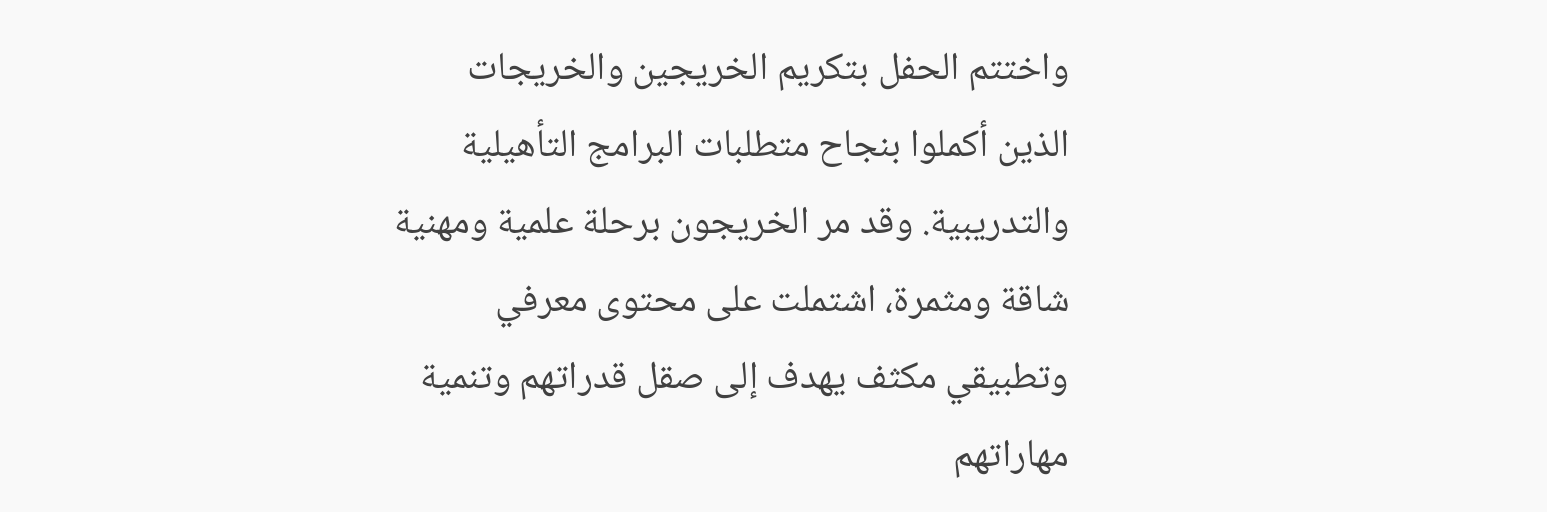واختتم الحفل بتكريم الخريجين والخريجات الذين أكملوا بنجاح متطلبات البرامج التأهيلية والتدريبية. وقد مر الخريجون برحلة علمية ومهنية شاقة ومثمرة، اشتملت على محتوى معرفي وتطبيقي مكثف يهدف إلى صقل قدراتهم وتنمية مهاراتهم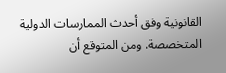القانونية وفق أحدث الممارسات الدولية المتخصصة. ومن المتوقع أن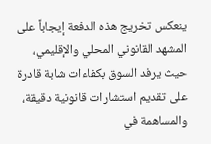ينعكس تخريج هذه الدفعة إيجاباً على المشهد القانوني المحلي والإقليمي، حيث يرفد السوق بكفاءات شابة قادرة على تقديم استشارات قانونية دقيقة، والمساهمة في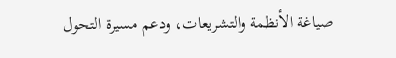صياغة الأنظمة والتشريعات، ودعم مسيرة التحول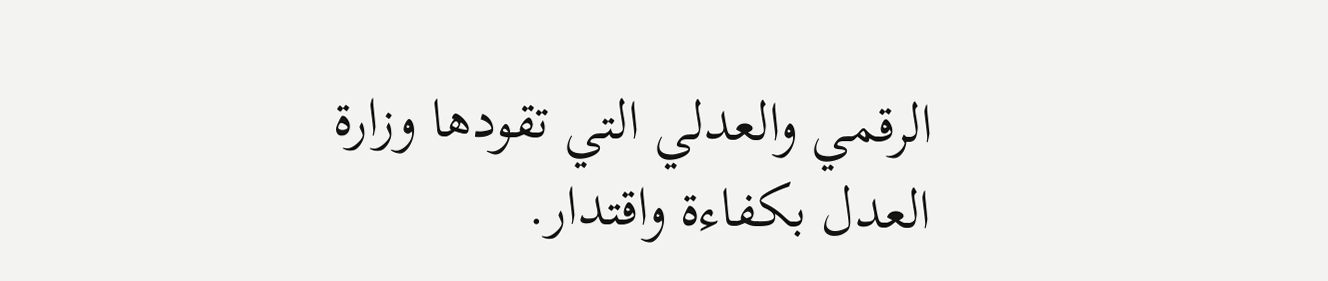الرقمي والعدلي التي تقودها وزارة العدل بكفاءة واقتدار.